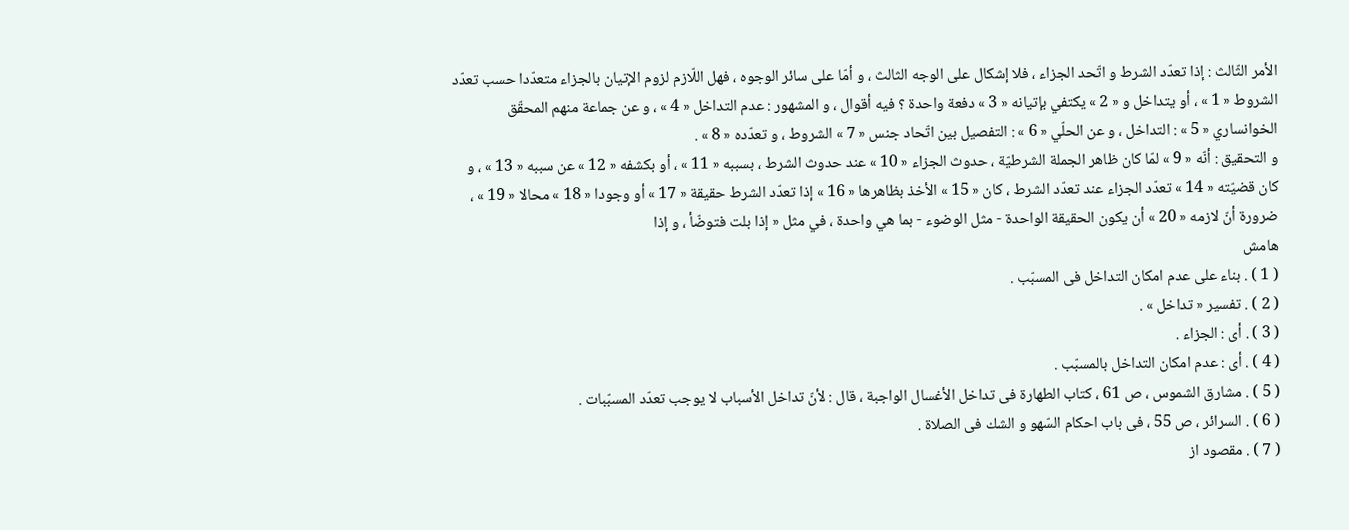الأمر الثّالث : إذا تعدّد الشرط و اتّحد الجزاء ، فلا إشكال على الوجه الثالث ، و أمّا على سائر الوجوه ، فهل اللّازم لزوم الإتيان بالجزاء متعدّدا حسب تعدّد الشروط « 1 » ، أو يتداخل و « 2 » يكتفي بإتيانه « 3 » دفعة واحدة ؟ فيه أقوال ، و المشهور : عدم التداخل « 4 » ، و عن جماعة منهم المحقّق الخوانساري « 5 » : التداخل ، و عن الحلّي « 6 » : التفصيل بين اتّحاد جنس « 7 » الشروط ، و تعدّده « 8 » .
و التحقيق : أنّه « 9 » لمّا كان ظاهر الجملة الشرطيّة ، حدوث الجزاء « 10 » عند حدوث الشرط ، بسببه « 11 » ، أو بكشفه « 12 » عن سببه « 13 » ، و كان قضيّته « 14 » تعدّد الجزاء عند تعدّد الشرط ، كان « 15 » الأخذ بظاهرها « 16 » إذا تعدّد الشرط حقيقة « 17 » أو وجودا « 18 » محالا « 19 » ، ضرورة أنّ لازمه « 20 » أن يكون الحقيقة الواحدة - مثل الوضوء - بما هي واحدة ، في مثل « إذا بلت فتوضّأ ، و إذا
هامش
( 1 ) . بناء على عدم امكان التداخل فى المسبّب .
( 2 ) . تفسير « تداخل » .
( 3 ) . أى : الجزاء .
( 4 ) . أى : عدم امكان التداخل بالمسبّب .
( 5 ) . مشارق الشموس ، ص 61 ، كتاب الطهارة فى تداخل الأغسال الواجبة ، قال : لأنّ تداخل الأسباب لا يوجب تعدّد المسبّبات .
( 6 ) . السرائر ، ص 55 ، فى باب احكام السّهو و الشك فى الصلاة .
( 7 ) . مقصود از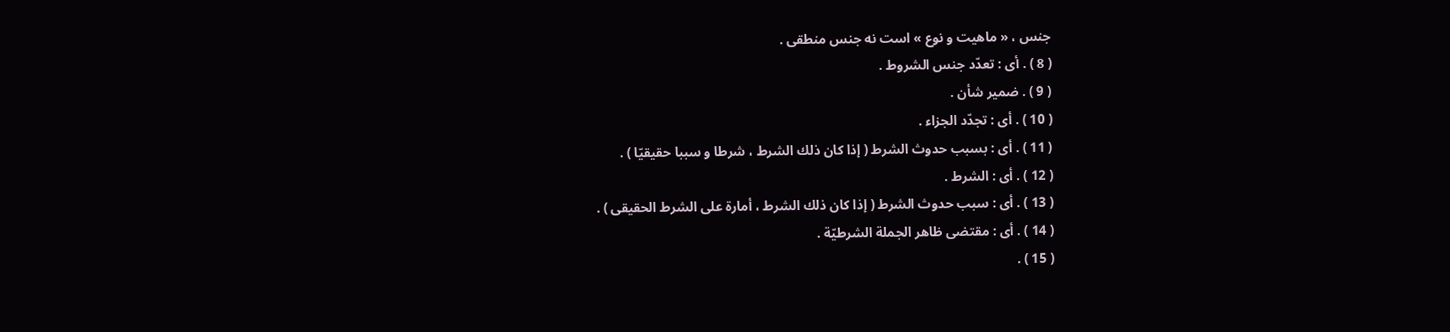جنس ، « ماهيت و نوع » است نه جنس منطقى .
( 8 ) . أى : تعدّد جنس الشروط .
( 9 ) . ضمير شأن .
( 10 ) . أى : تجدّد الجزاء .
( 11 ) . أى : بسبب حدوث الشرط ( إذا كان ذلك الشرط ، شرطا و سببا حقيقيّا ) .
( 12 ) . أى : الشرط .
( 13 ) . أى : سبب حدوث الشرط ( إذا كان ذلك الشرط ، أمارة على الشرط الحقيقى ) .
( 14 ) . أى : مقتضى ظاهر الجملة الشرطيّة .
( 15 ) .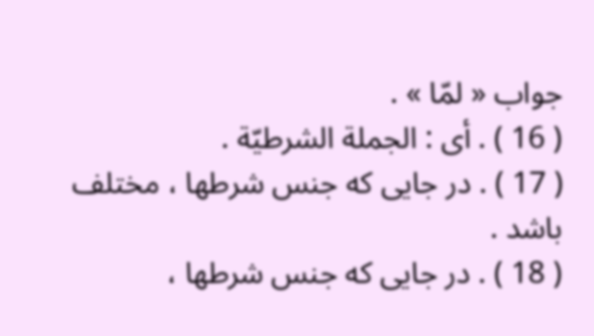جواب « لمّا » .
( 16 ) . أى : الجملة الشرطيّة .
( 17 ) . در جايى كه جنس شرطها ، مختلف باشد .
( 18 ) . در جايى كه جنس شرطها ،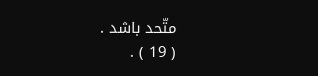متّحد باشد .
( 19 ) .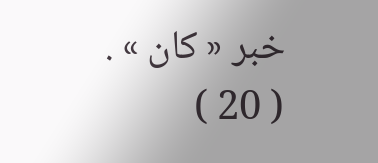خبر « كان » .
( 20 )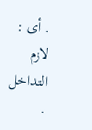. أى : لازم التداخل .